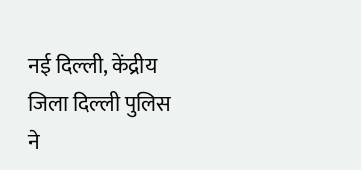नई दिल्ली, केंद्रीय जिला दिल्ली पुलिस ने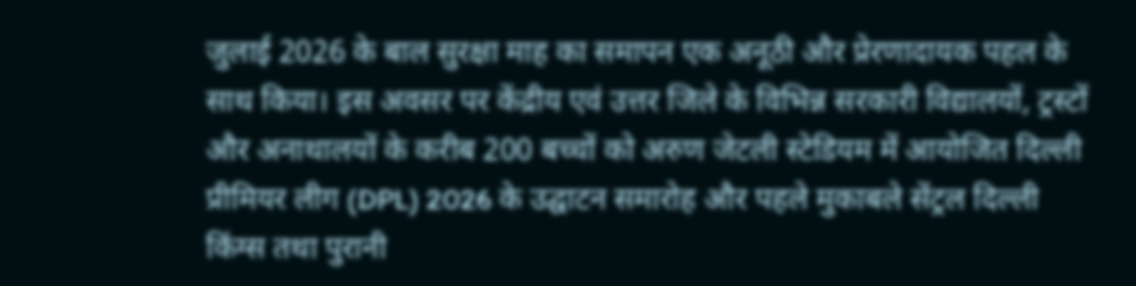जुलाई 2026 के बाल सुरक्षा माह का समापन एक अनूठी और प्रेरणादायक पहल के साथ किया। इस अवसर पर केंद्रीय एवं उत्तर जिले के विभिन्न सरकारी विद्यालयों, ट्रस्टों और अनाथालयों के करीब 200 बच्चों को अरुण जेटली स्टेडियम में आयोजित दिल्ली प्रीमियर लीग (DPL) 2026 के उद्घाटन समारोह और पहले मुकाबले सेंट्रल दिल्ली किंग्स तथा पुरानी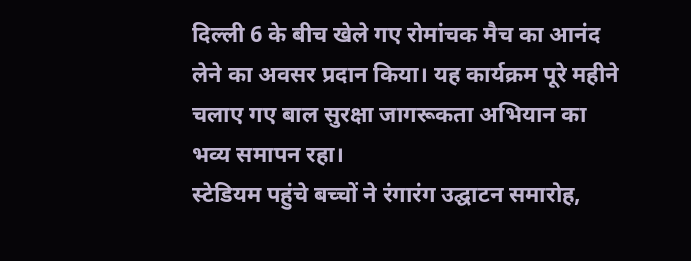दिल्ली 6 के बीच खेले गए रोमांचक मैच का आनंद लेने का अवसर प्रदान किया। यह कार्यक्रम पूरे महीने चलाए गए बाल सुरक्षा जागरूकता अभियान का भव्य समापन रहा।
स्टेडियम पहुंचे बच्चों ने रंगारंग उद्घाटन समारोह,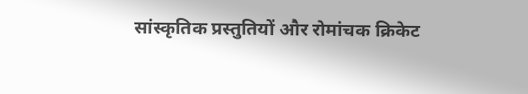सांस्कृतिक प्रस्तुतियों और रोमांचक क्रिकेट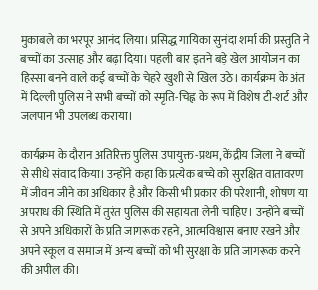मुकाबले का भरपूर आनंद लिया। प्रसिद्ध गायिका सुनंदा शर्मा की प्रस्तुति ने बच्चों का उत्साह और बढ़ा दिया। पहली बार इतने बड़े खेल आयोजन का हिस्सा बनने वाले कई बच्चों के चेहरे खुशी से खिल उठे। कार्यक्रम के अंत में दिल्ली पुलिस ने सभी बच्चों को स्मृति-चिह्न के रूप में विशेष टी-शर्ट और जलपान भी उपलब्ध कराया।

कार्यक्रम के दौरान अतिरिक्त पुलिस उपायुक्त-प्रथम, केंद्रीय जिला ने बच्चों से सीधे संवाद किया। उन्होंने कहा कि प्रत्येक बच्चे को सुरक्षित वातावरण में जीवन जीने का अधिकार है और किसी भी प्रकार की परेशानी, शोषण या अपराध की स्थिति में तुरंत पुलिस की सहायता लेनी चाहिए। उन्होंने बच्चों से अपने अधिकारों के प्रति जागरूक रहने, आत्मविश्वास बनाए रखने और अपने स्कूल व समाज में अन्य बच्चों को भी सुरक्षा के प्रति जागरूक करने की अपील की।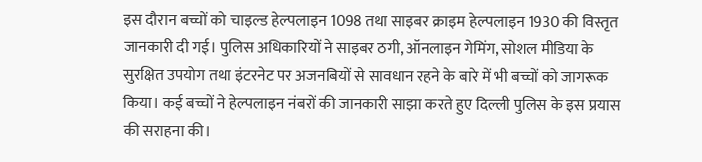इस दौरान बच्चों को चाइल्ड हेल्पलाइन 1098 तथा साइबर क्राइम हेल्पलाइन 1930 की विस्तृत जानकारी दी गई। पुलिस अधिकारियों ने साइबर ठगी, ऑनलाइन गेमिंग, सोशल मीडिया के सुरक्षित उपयोग तथा इंटरनेट पर अजनबियों से सावधान रहने के बारे में भी बच्चों को जागरूक किया। कई बच्चों ने हेल्पलाइन नंबरों की जानकारी साझा करते हुए दिल्ली पुलिस के इस प्रयास की सराहना की।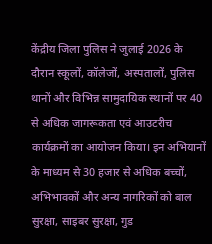केंद्रीय जिला पुलिस ने जुलाई 2026 के दौरान स्कूलों, कॉलेजों, अस्पतालों, पुलिस थानों और विभिन्न सामुदायिक स्थानों पर 40 से अधिक जागरूकता एवं आउटरीच कार्यक्रमों का आयोजन किया। इन अभियानों के माध्यम से 30 हजार से अधिक बच्चों, अभिभावकों और अन्य नागरिकों को बाल सुरक्षा, साइबर सुरक्षा, गुड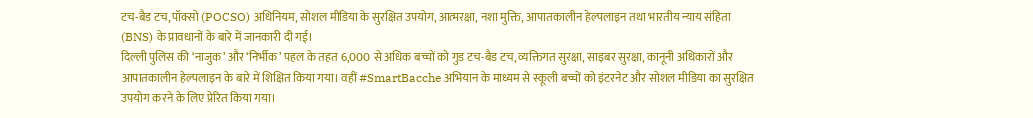टच-बैड टच, पॉक्सो (POCSO) अधिनियम, सोशल मीडिया के सुरक्षित उपयोग, आत्मरक्षा, नशा मुक्ति, आपातकालीन हेल्पलाइन तथा भारतीय न्याय संहिता (BNS) के प्रावधानों के बारे में जानकारी दी गई।
दिल्ली पुलिस की ‘नाजुक’ और ‘निर्भीक’ पहल के तहत 6,000 से अधिक बच्चों को गुड टच-बैड टच, व्यक्तिगत सुरक्षा, साइबर सुरक्षा, कानूनी अधिकारों और आपातकालीन हेल्पलाइन के बारे में शिक्षित किया गया। वहीं #SmartBacche अभियान के माध्यम से स्कूली बच्चों को इंटरनेट और सोशल मीडिया का सुरक्षित उपयोग करने के लिए प्रेरित किया गया।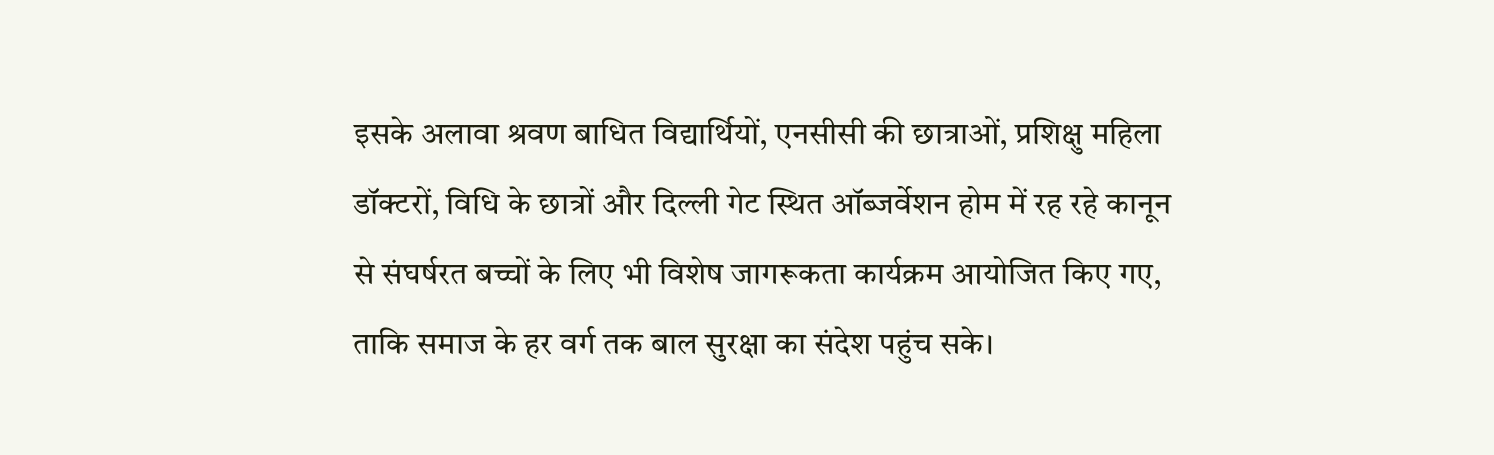इसके अलावा श्रवण बाधित विद्यार्थियों, एनसीसी की छात्राओं, प्रशिक्षु महिला डॉक्टरों, विधि के छात्रों और दिल्ली गेट स्थित ऑब्जर्वेशन होम में रह रहे कानून से संघर्षरत बच्चों के लिए भी विशेष जागरूकता कार्यक्रम आयोजित किए गए, ताकि समाज के हर वर्ग तक बाल सुरक्षा का संदेश पहुंच सके।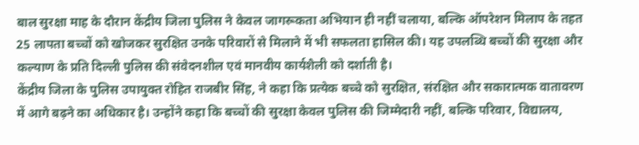बाल सुरक्षा माह के दौरान केंद्रीय जिला पुलिस ने केवल जागरूकता अभियान ही नहीं चलाया, बल्कि ऑपरेशन मिलाप के तहत 25 लापता बच्चों को खोजकर सुरक्षित उनके परिवारों से मिलाने में भी सफलता हासिल की। यह उपलब्धि बच्चों की सुरक्षा और कल्याण के प्रति दिल्ली पुलिस की संवेदनशील एवं मानवीय कार्यशैली को दर्शाती है।
केंद्रीय जिला के पुलिस उपायुक्त रोहित राजबीर सिंह, ने कहा कि प्रत्येक बच्चे को सुरक्षित, संरक्षित और सकारात्मक वातावरण में आगे बढ़ने का अधिकार है। उन्होंने कहा कि बच्चों की सुरक्षा केवल पुलिस की जिम्मेदारी नहीं, बल्कि परिवार, विद्यालय,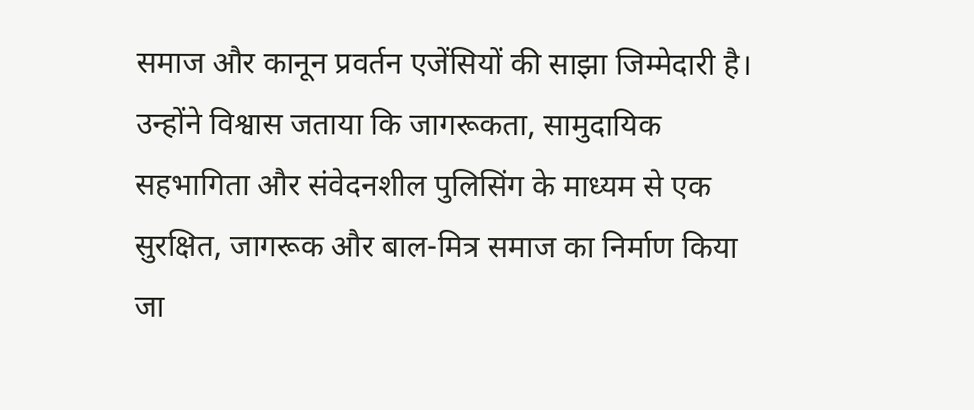समाज और कानून प्रवर्तन एजेंसियों की साझा जिम्मेदारी है। उन्होंने विश्वास जताया कि जागरूकता, सामुदायिक सहभागिता और संवेदनशील पुलिसिंग के माध्यम से एक सुरक्षित, जागरूक और बाल-मित्र समाज का निर्माण किया जा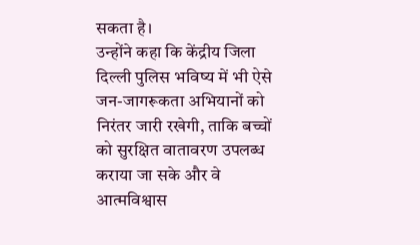सकता है।
उन्होंने कहा कि केंद्रीय जिला दिल्ली पुलिस भविष्य में भी ऐसे जन-जागरूकता अभियानों को निरंतर जारी रखेगी, ताकि बच्चों को सुरक्षित वातावरण उपलब्ध कराया जा सके और वे आत्मविश्वास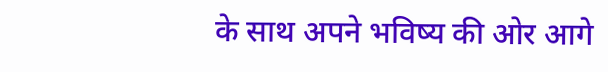के साथ अपने भविष्य की ओर आगे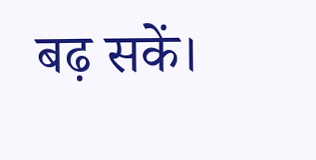बढ़ सकें।